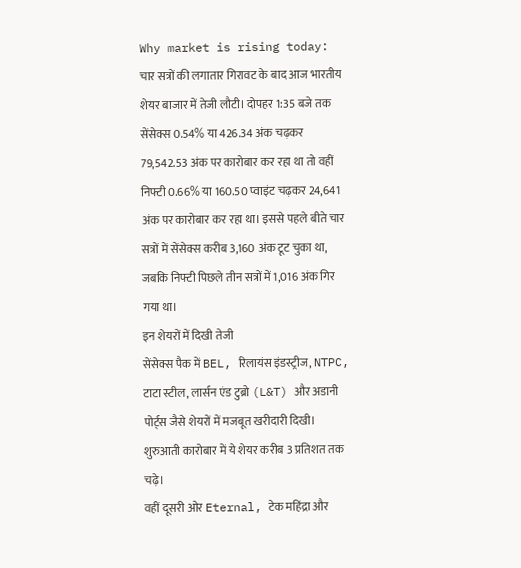Why market is rising today: चार सत्रों की लगातार गिरावट के बाद आज भारतीय शेयर बाजार में तेजी लौटी। दोपहर 1:35 बजे तक सेंसेक्स 0.54% या 426.34 अंक चढ़कर 79,542.53 अंक पर कारोबार कर रहा था तो वहीं निफ्टी 0.66% या 160.50 प्वाइंट चढ़कर 24,641 अंक पर कारोबार कर रहा था। इससे पहले बीते चार सत्रों में सेंसेक्स करीब 3,160 अंक टूट चुका था, जबकि निफ्टी पिछले तीन सत्रों में 1,016 अंक गिर गया था।
इन शेयरों में दिखी तेजी
सेंसेक्स पैक में BEL, रिलायंस इंडस्ट्रीज, NTPC, टाटा स्टील, लार्सन एंड टुब्रो (L&T) और अडानी पोर्ट्स जैसे शेयरों में मजबूत खरीदारी दिखी। शुरुआती कारोबार में ये शेयर करीब 3 प्रतिशत तक चढ़े।
वहीं दूसरी ओर Eternal, टेक महिंद्रा और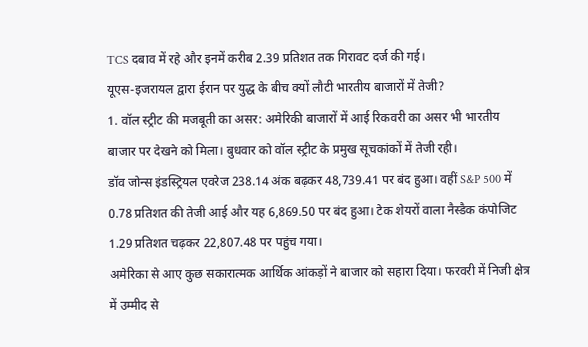TCS दबाव में रहे और इनमें करीब 2.39 प्रतिशत तक गिरावट दर्ज की गई।
यूएस-इजरायल द्वारा ईरान पर युद्ध के बीच क्यों लौटी भारतीय बाजारों में तेजी?
1. वॉल स्ट्रीट की मजबूती का असर: अमेरिकी बाजारों में आई रिकवरी का असर भी भारतीय बाजार पर देखने को मिला। बुधवार को वॉल स्ट्रीट के प्रमुख सूचकांकों में तेजी रही।
डॉव जोन्स इंडस्ट्रियल एवरेज 238.14 अंक बढ़कर 48,739.41 पर बंद हुआ। वहीं S&P 500 में 0.78 प्रतिशत की तेजी आई और यह 6,869.50 पर बंद हुआ। टेक शेयरों वाला नैस्डैक कंपोजिट 1.29 प्रतिशत चढ़कर 22,807.48 पर पहुंच गया।
अमेरिका से आए कुछ सकारात्मक आर्थिक आंकड़ों ने बाजार को सहारा दिया। फरवरी में निजी क्षेत्र में उम्मीद से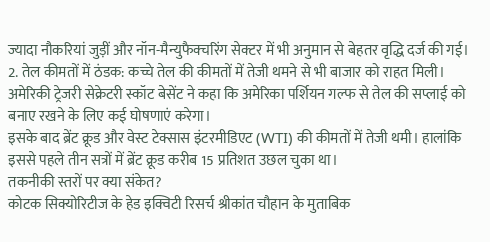ज्यादा नौकरियां जुड़ीं और नॉन-मैन्युफैक्चरिंग सेक्टर में भी अनुमान से बेहतर वृद्धि दर्ज की गई।
2. तेल कीमतों में ठंडक: कच्चे तेल की कीमतों में तेजी थमने से भी बाजार को राहत मिली। अमेरिकी ट्रेजरी सेक्रेटरी स्कॉट बेसेंट ने कहा कि अमेरिका पर्शियन गल्फ से तेल की सप्लाई को बनाए रखने के लिए कई घोषणाएं करेगा।
इसके बाद ब्रेंट क्रूड और वेस्ट टेक्सास इंटरमीडिएट (WTI) की कीमतों में तेजी थमी। हालांकि इससे पहले तीन सत्रों में ब्रेंट क्रूड करीब 15 प्रतिशत उछल चुका था।
तकनीकी स्तरों पर क्या संकेत?
कोटक सिक्योरिटीज के हेड इक्विटी रिसर्च श्रीकांत चौहान के मुताबिक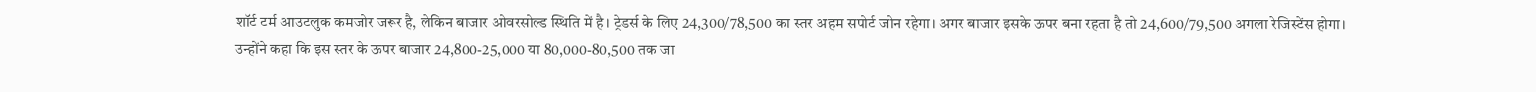शॉर्ट टर्म आउटलुक कमजोर जरूर है, लेकिन बाजार ओवरसोल्ड स्थिति में है। ट्रेडर्स के लिए 24,300/78,500 का स्तर अहम सपोर्ट जोन रहेगा। अगर बाजार इसके ऊपर बना रहता है तो 24,600/79,500 अगला रेजिस्टेंस होगा।
उन्होंने कहा कि इस स्तर के ऊपर बाजार 24,800-25,000 या 80,000-80,500 तक जा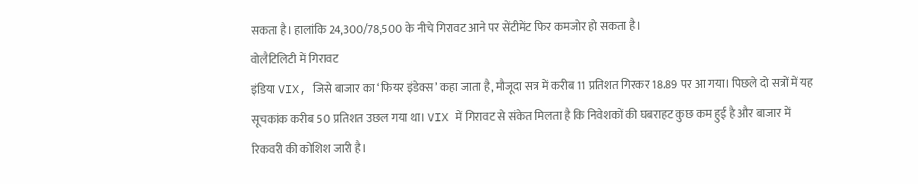सकता है। हालांकि 24,300/78,500 के नीचे गिरावट आने पर सेंटीमेंट फिर कमजोर हो सकता है।
वोलैटिलिटी में गिरावट
इंडिया VIX, जिसे बाजार का ‘फियर इंडेक्स’ कहा जाता है, मौजूदा सत्र में करीब 11 प्रतिशत गिरकर 18.89 पर आ गया। पिछले दो सत्रों में यह सूचकांक करीब 50 प्रतिशत उछल गया था। VIX में गिरावट से संकेत मिलता है कि निवेशकों की घबराहट कुछ कम हुई है और बाजार में रिकवरी की कोशिश जारी है।